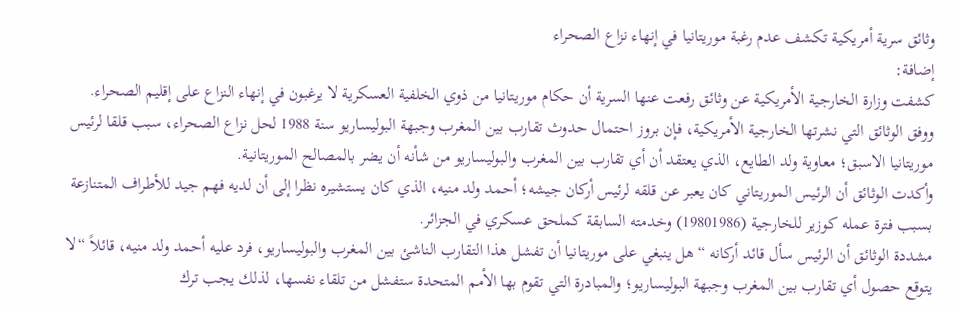وثائق سرية أمريكية تكشف عدم رغبة موريتانيا في إنهاء نزاع الصحراء
إضافة:
كشفت وزارة الخارجية الأمريكية عن وثائق رفعت عنها السرية أن حكام موريتانيا من ذوي الخلفية العسكرية لا يرغبون في إنهاء النزاع على إقليم الصحراء.
ووفق الوثائق التي نشرتها الخارجية الأمريكية، فإن بروز احتمال حدوث تقارب بين المغرب وجبهة البوليساريو سنة 1988 لحل نزاع الصحراء، سبب قلقا لرئيس موريتانيا الاسبق؛ معاوية ولد الطايع، الذي يعتقد أن أي تقارب بين المغرب والبوليساريو من شأنه أن يضر بالمصالح الموريتانية.
وأكدت الوثائق أن الرئيس الموريتاني كان يعبر عن قلقه لرئيس أركان جيشه؛ أحمد ولد منيه، الذي كان يستشيره نظرا إلى أن لديه فهم جيد للأطراف المتنازعة بسبب فترة عمله كوزير للخارجية (19801986) وخدمته السابقة كملحق عسكري في الجزائر.
مشددة الوثائق أن الرئيس سأل قائد أركانه “هل ينبغي على موريتانيا أن تفشل هذا التقارب الناشئ بين المغرب والبوليساريو، فرد عليه أحمد ولد منيه، قائلاً “لا يتوقع حصول أي تقارب بين المغرب وجبهة البوليساريو؛ والمبادرة التي تقوم بها الأمم المتحدة ستفشل من تلقاء نفسها، لذلك يجب ترك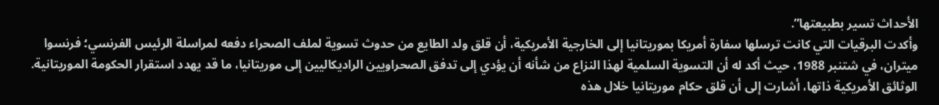الأحداث تسير بطبيعتها”.
وأكدت البرقيات التي كانت ترسلها سفارة أمريكا بموريتانيا إلى الخارجية الأمريكية، أن قلق ولد الطايع من حدوث تسوية لملف الصحراء دفعه لمراسلة الرئيس الفرنسي؛ فرنسوا ميتران، في شتنبر 1988، حيث أكد له أن التسوية السلمية لهذا النزاع من شأنه أن يؤدي إلى تدفق الصحراويين الراديكاليين إلى موريتانيا، ما قد يهدد استقرار الحكومة الموريتانية.
الوثائق الأمريكية ذاتها، أشارت إلى أن قلق حكام موريتانيا خلال هذه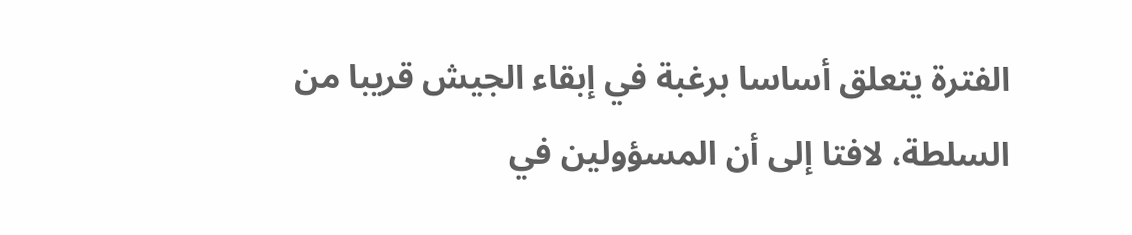الفترة يتعلق أساسا برغبة في إبقاء الجيش قريبا من السلطة، لافتا إلى أن المسؤولين في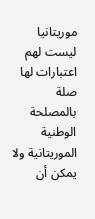موريتانيا ليست لهم اعتبارات لها صلة بالمصلحة الوطنية الموريتانية ولا يمكن أن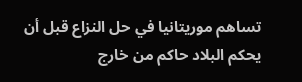تساهم موريتانيا في حل النزاع قبل أن يحكم البلاد حاكم من خارج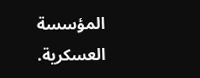المؤسسة العسكرية.